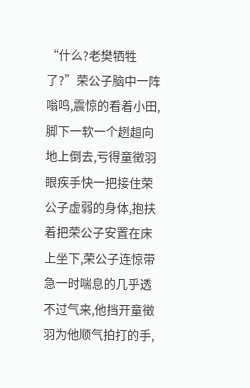“什么?老樊牺牲了?”荣公子脑中一阵嗡鸣,震惊的看着小田,脚下一软一个趔趄向地上倒去,亏得童徵羽眼疾手快一把接住荣公子虚弱的身体,抱扶着把荣公子安置在床上坐下,荣公子连惊带急一时喘息的几乎透不过气来,他挡开童徵羽为他顺气拍打的手,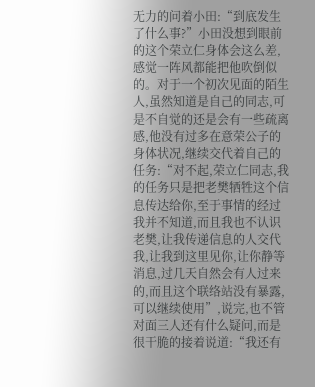无力的问着小田:“到底发生了什么事?”小田没想到眼前的这个荣立仁身体会这么差,感觉一阵风都能把他吹倒似的。对于一个初次见面的陌生人,虽然知道是自己的同志,可是不自觉的还是会有一些疏离感,他没有过多在意荣公子的身体状况,继续交代着自己的任务:“对不起,荣立仁同志,我的任务只是把老樊牺牲这个信息传达给你,至于事情的经过我并不知道,而且我也不认识老樊,让我传递信息的人交代我,让我到这里见你,让你静等消息,过几天自然会有人过来的,而且这个联络站没有暴露,可以继续使用”,说完,也不管对面三人还有什么疑问,而是很干脆的接着说道:“我还有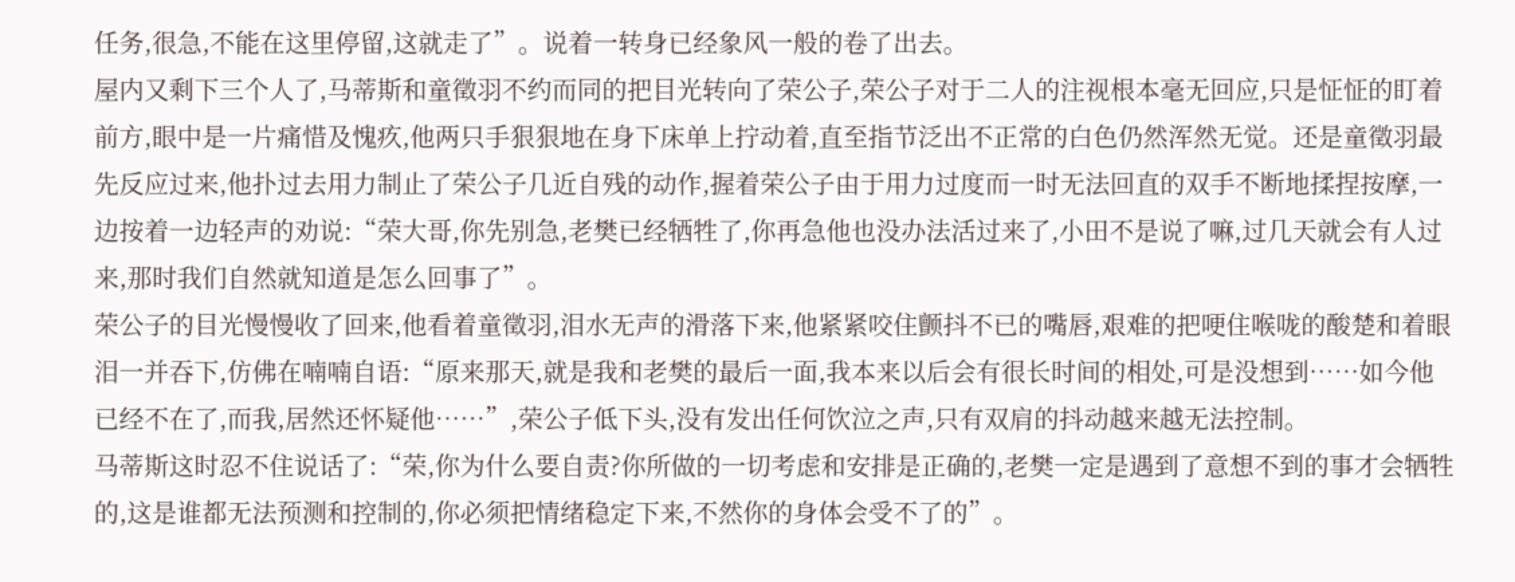任务,很急,不能在这里停留,这就走了”。说着一转身已经象风一般的卷了出去。
屋内又剩下三个人了,马蒂斯和童徵羽不约而同的把目光转向了荣公子,荣公子对于二人的注视根本毫无回应,只是怔怔的盯着前方,眼中是一片痛惜及愧疚,他两只手狠狠地在身下床单上拧动着,直至指节泛出不正常的白色仍然浑然无觉。还是童徵羽最先反应过来,他扑过去用力制止了荣公子几近自残的动作,握着荣公子由于用力过度而一时无法回直的双手不断地揉捏按摩,一边按着一边轻声的劝说:“荣大哥,你先别急,老樊已经牺牲了,你再急他也没办法活过来了,小田不是说了嘛,过几天就会有人过来,那时我们自然就知道是怎么回事了”。
荣公子的目光慢慢收了回来,他看着童徵羽,泪水无声的滑落下来,他紧紧咬住颤抖不已的嘴唇,艰难的把哽住喉咙的酸楚和着眼泪一并吞下,仿佛在喃喃自语:“原来那天,就是我和老樊的最后一面,我本来以后会有很长时间的相处,可是没想到……如今他已经不在了,而我,居然还怀疑他……”,荣公子低下头,没有发出任何饮泣之声,只有双肩的抖动越来越无法控制。
马蒂斯这时忍不住说话了:“荣,你为什么要自责?你所做的一切考虑和安排是正确的,老樊一定是遇到了意想不到的事才会牺牲的,这是谁都无法预测和控制的,你必须把情绪稳定下来,不然你的身体会受不了的”。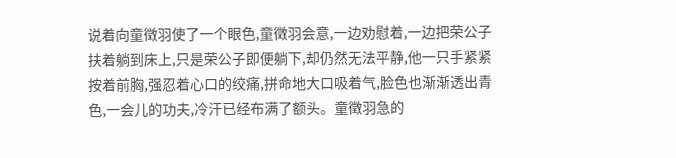说着向童徵羽使了一个眼色,童徵羽会意,一边劝慰着,一边把荣公子扶着躺到床上,只是荣公子即便躺下,却仍然无法平静,他一只手紧紧按着前胸,强忍着心口的绞痛,拼命地大口吸着气,脸色也渐渐透出青色,一会儿的功夫,冷汗已经布满了额头。童徵羽急的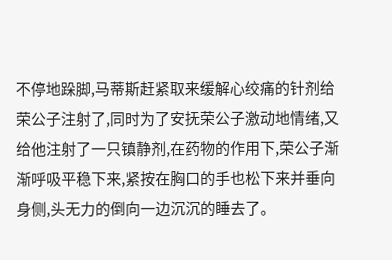不停地跺脚,马蒂斯赶紧取来缓解心绞痛的针剂给荣公子注射了,同时为了安抚荣公子激动地情绪,又给他注射了一只镇静剂,在药物的作用下,荣公子渐渐呼吸平稳下来,紧按在胸口的手也松下来并垂向身侧,头无力的倒向一边沉沉的睡去了。